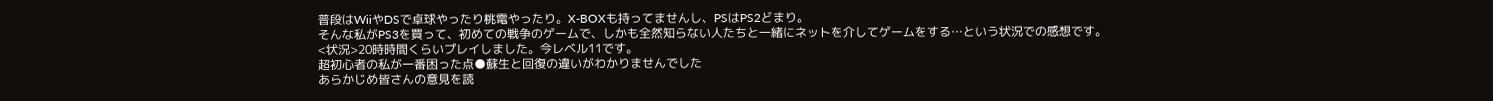普段はWiiやDSで卓球やったり桃電やったり。X-BOXも持ってませんし、PSはPS2どまり。
そんな私がPS3を買って、初めての戦争のゲームで、しかも全然知らない人たちと一緒にネットを介してゲームをする…という状況での感想です。
<状況>20時時間くらいプレイしました。今レベル11です。
超初心者の私が一番困った点●蘇生と回復の違いがわかりませんでした
あらかじめ皆さんの意見を読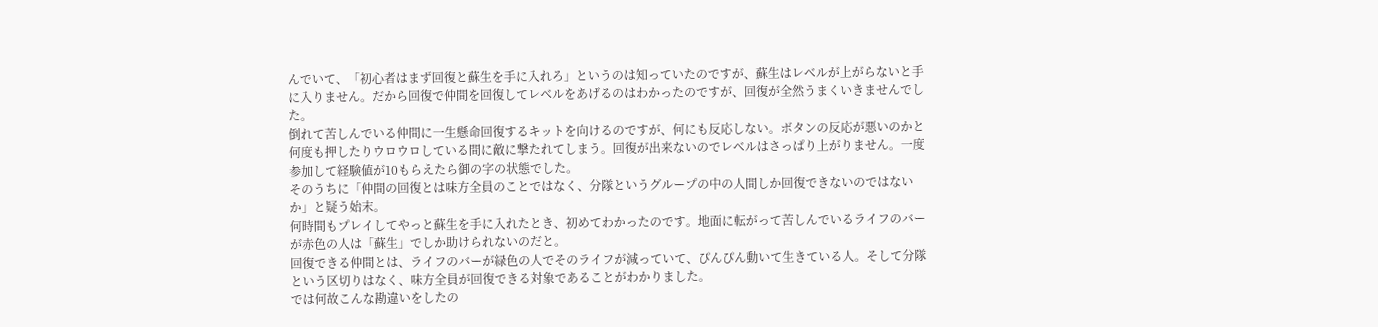んでいて、「初心者はまず回復と蘇生を手に入れろ」というのは知っていたのですが、蘇生はレベルが上がらないと手に入りません。だから回復で仲間を回復してレベルをあげるのはわかったのですが、回復が全然うまくいきませんでした。
倒れて苦しんでいる仲間に一生懸命回復するキットを向けるのですが、何にも反応しない。ボタンの反応が悪いのかと何度も押したりウロウロしている間に敵に撃たれてしまう。回復が出来ないのでレベルはさっぱり上がりません。一度参加して経験値が10もらえたら御の字の状態でした。
そのうちに「仲間の回復とは味方全員のことではなく、分隊というグループの中の人間しか回復できないのではないか」と疑う始末。
何時間もプレイしてやっと蘇生を手に入れたとき、初めてわかったのです。地面に転がって苦しんでいるライフのバーが赤色の人は「蘇生」でしか助けられないのだと。
回復できる仲間とは、ライフのバーが緑色の人でそのライフが減っていて、ぴんぴん動いて生きている人。そして分隊という区切りはなく、味方全員が回復できる対象であることがわかりました。
では何故こんな勘違いをしたの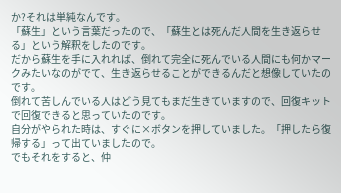か?それは単純なんです。
「蘇生」という言葉だったので、「蘇生とは死んだ人間を生き返らせる」という解釈をしたのです。
だから蘇生を手に入れれば、倒れて完全に死んでいる人間にも何かマークみたいなのがでて、生き返らせることができるんだと想像していたのです。
倒れて苦しんでいる人はどう見てもまだ生きていますので、回復キットで回復できると思っていたのです。
自分がやられた時は、すぐに×ボタンを押していました。「押したら復帰する」って出ていましたので。
でもそれをすると、仲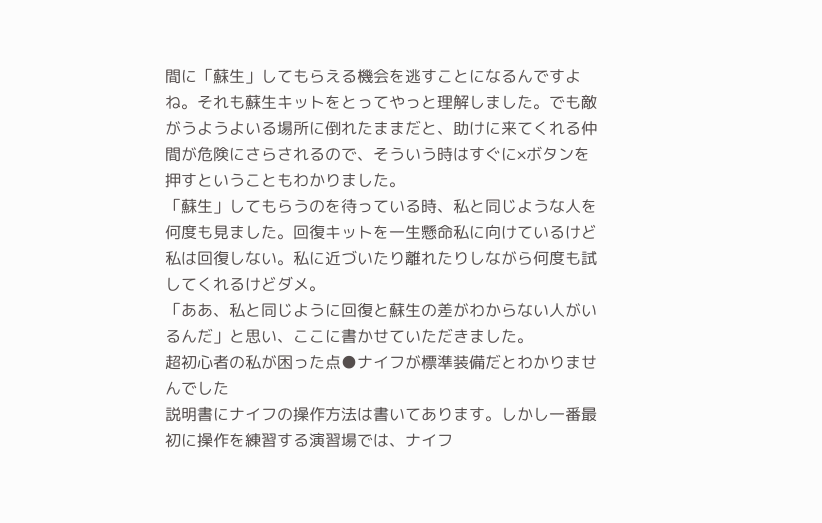間に「蘇生」してもらえる機会を逃すことになるんですよね。それも蘇生キットをとってやっと理解しました。でも敵がうようよいる場所に倒れたままだと、助けに来てくれる仲間が危険にさらされるので、そういう時はすぐに×ボタンを押すということもわかりました。
「蘇生」してもらうのを待っている時、私と同じような人を何度も見ました。回復キットを一生懸命私に向けているけど私は回復しない。私に近づいたり離れたりしながら何度も試してくれるけどダメ。
「ああ、私と同じように回復と蘇生の差がわからない人がいるんだ」と思い、ここに書かせていただきました。
超初心者の私が困った点●ナイフが標準装備だとわかりませんでした
説明書にナイフの操作方法は書いてあります。しかし一番最初に操作を練習する演習場では、ナイフ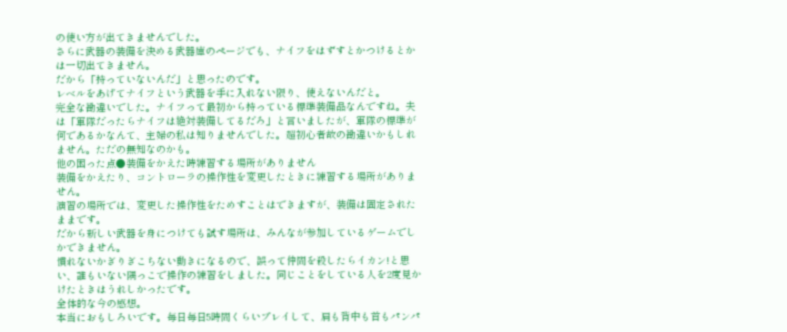の使い方が出てきませんでした。
さらに武器の装備を決める武器庫のページでも、ナイフをはずすとかつけるとかは一切出てきません。
だから「持っていないんだ」と思ったのです。
レベルをあげてナイフという武器を手に入れない限り、使えないんだと。
完全な勘違いでした。ナイフって最初から持っている標準装備品なんですね。夫は「軍隊だったらナイフは絶対装備してるだろ」と言いましたが、軍隊の標準が何であるかなんて、主婦の私は知りませんでした。超初心者故の勘違いかもしれません。ただの無知なのかも。
他の困った点●装備をかえた時練習する場所がありません
装備をかえたり、コントローラの操作性を変更したときに練習する場所がありません。
演習の場所では、変更した操作性をためすことはできますが、装備は固定されたままです。
だから新しい武器を身につけても試す場所は、みんなが参加しているゲームでしかできません。
慣れないかぎりぎこちない動きになるので、誤って仲間を殺したらイカン!と思い、誰もいない隅っこで操作の練習をしました。同じことをしている人を2度見かけたときはうれしかったです。
全体的な今の感想。
本当におもしろいです。毎日毎日5時間くらいプレイして、肩も背中も首もパンパ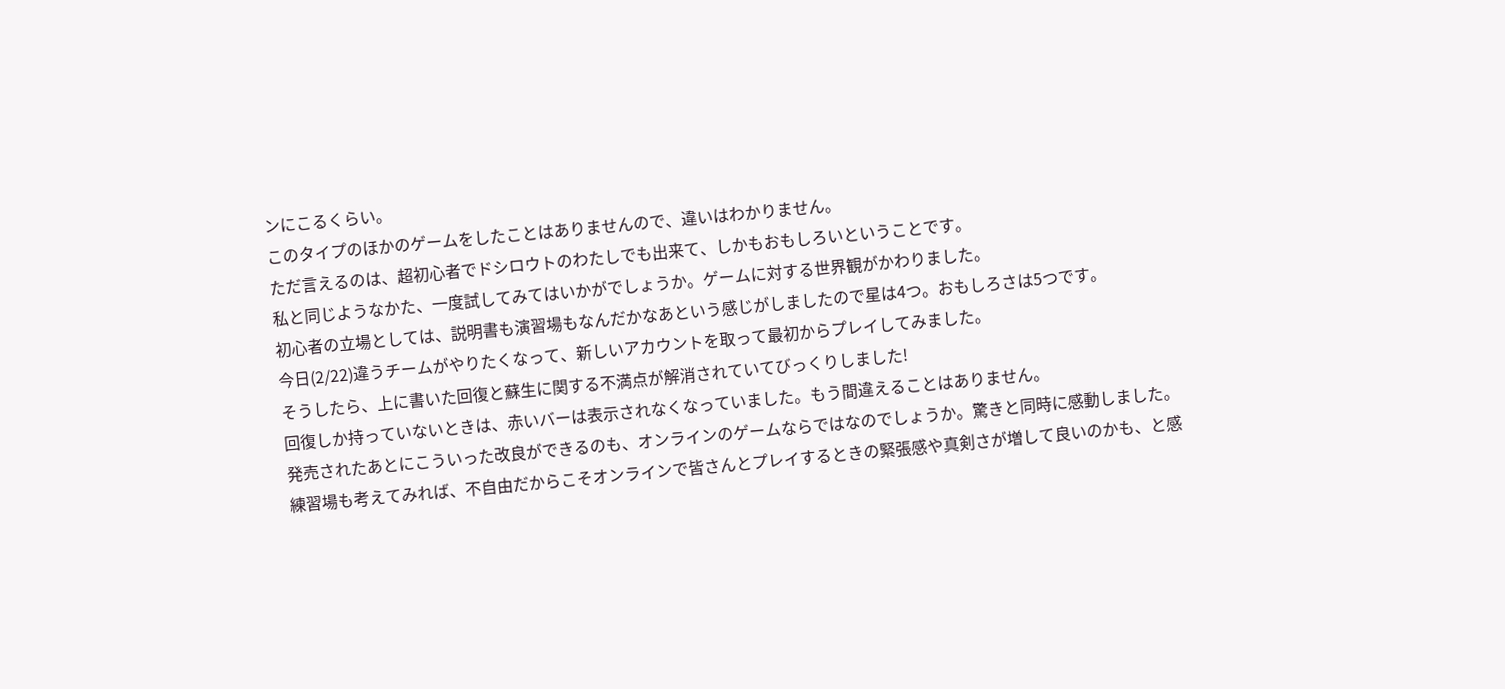ンにこるくらい。
このタイプのほかのゲームをしたことはありませんので、違いはわかりません。
ただ言えるのは、超初心者でドシロウトのわたしでも出来て、しかもおもしろいということです。
私と同じようなかた、一度試してみてはいかがでしょうか。ゲームに対する世界観がかわりました。
初心者の立場としては、説明書も演習場もなんだかなあという感じがしましたので星は4つ。おもしろさは5つです。
今日(2/22)違うチームがやりたくなって、新しいアカウントを取って最初からプレイしてみました。
そうしたら、上に書いた回復と蘇生に関する不満点が解消されていてびっくりしました!
回復しか持っていないときは、赤いバーは表示されなくなっていました。もう間違えることはありません。
発売されたあとにこういった改良ができるのも、オンラインのゲームならではなのでしょうか。驚きと同時に感動しました。
練習場も考えてみれば、不自由だからこそオンラインで皆さんとプレイするときの緊張感や真剣さが増して良いのかも、と感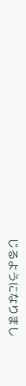じるようになりまし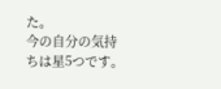た。
今の自分の気持ちは星5つです。